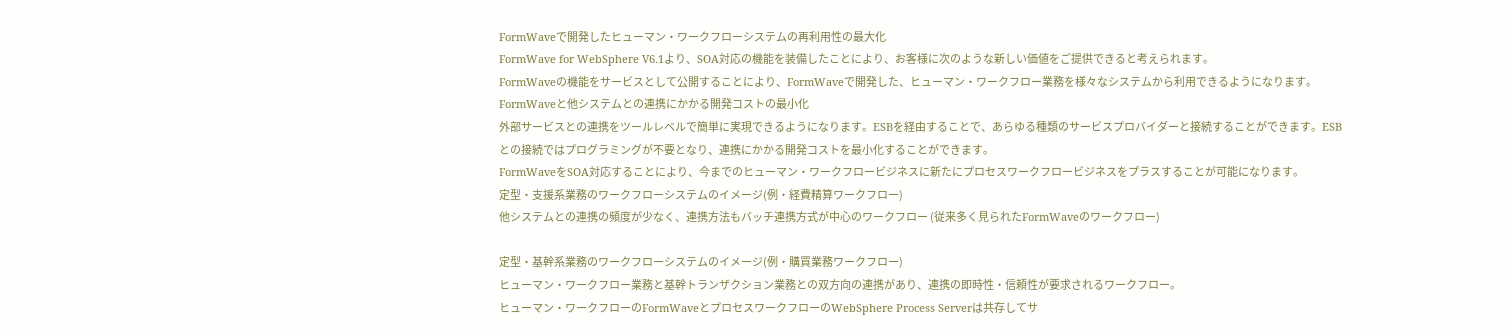FormWaveで開発したヒューマン・ワークフローシステムの再利用性の最大化
FormWave for WebSphere V6.1より、SOA対応の機能を装備したことにより、お客様に次のような新しい価値をご提供できると考えられます。
FormWaveの機能をサービスとして公開することにより、FormWaveで開発した、ヒューマン・ワークフロー業務を様々なシステムから利用できるようになります。
FormWaveと他システムとの連携にかかる開発コストの最小化
外部サービスとの連携をツールレベルで簡単に実現できるようになります。ESBを経由することで、あらゆる種類のサービスプロバイダーと接続することができます。ESBとの接続ではプログラミングが不要となり、連携にかかる開発コストを最小化することができます。
FormWaveをSOA対応することにより、今までのヒューマン・ワークフロービジネスに新たにプロセスワークフロービジネスをプラスすることが可能になります。
定型・支援系業務のワークフローシステムのイメージ(例・経費精算ワークフロー)
他システムとの連携の頻度が少なく、連携方法もバッチ連携方式が中心のワークフロー (従来多く見られたFormWaveのワークフロー)

定型・基幹系業務のワークフローシステムのイメージ(例・購買業務ワークフロー)
ヒューマン・ワークフロー業務と基幹トランザクション業務との双方向の連携があり、連携の即時性・信頼性が要求されるワークフロー。
ヒューマン・ワークフローのFormWaveとプロセスワークフローのWebSphere Process Serverは共存してサ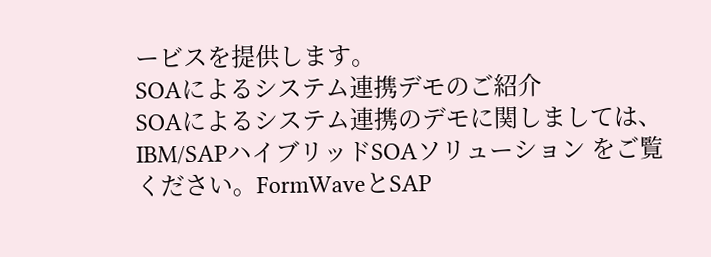ービスを提供します。
SOAによるシステム連携デモのご紹介
SOAによるシステム連携のデモに関しましては、 IBM/SAPハイブリッドSOAソリューション をご覧ください。FormWaveとSAP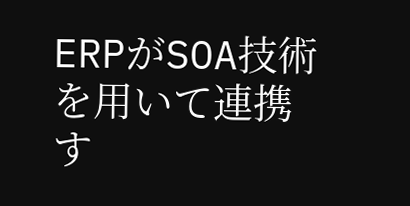ERPがSOA技術を用いて連携す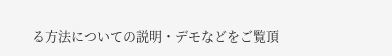る方法についての説明・デモなどをご覧頂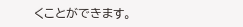くことができます。